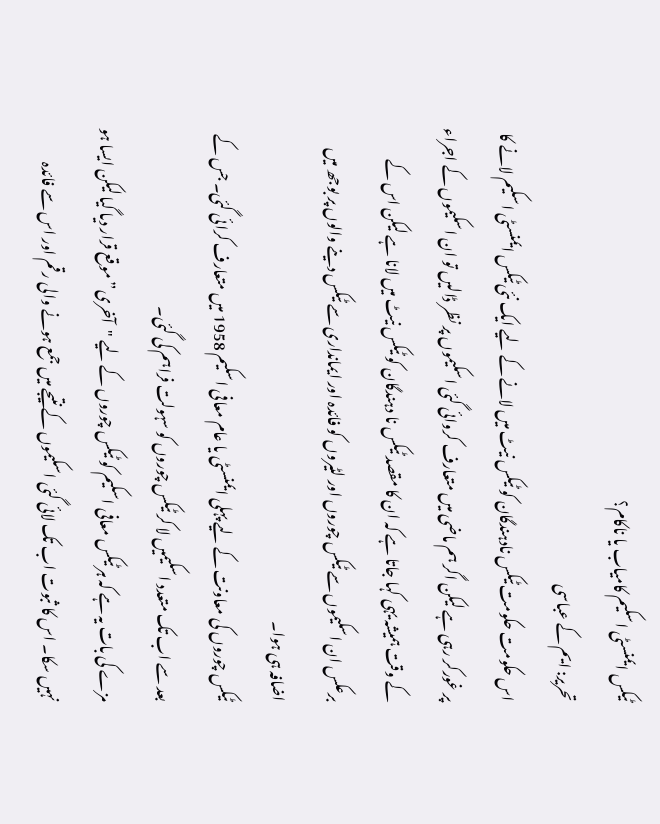ٹیکس ایمنسٹی اسکیم کامیاب یا ناکام؟
تحریر: ایم کے عباسی
اس حکومت حکومت ٹیکس نادہندگان کو ٹیکس نیٹ میں لانے کے لیے ایک نئی ٹیکس ایمنسٹی اسکیم لانے کا پر غورکر رہی ہے لیکن اگر ہم ماضی میں متعارف کروائی گئی اسکیموں پر نظر ڈالیں تو ان اسکیموں کے اجراء کے وقت ہمیشہ یہی کہا جاتا ہے کہ ان کا مقصد ٹیکس نا دہندگان کو ٹیکس نیٹ میں لانا ہے لیکن اس کے برعکس ان اسکیموں سے ٹیکس چوروں اور لٹیروں کو فائدہ اور ایمانداری سے ٹیکس دینے والوں پر بوجھ میں اضافہ ہی ہوا۔
ٹیکس چوروں کی معاونت کے لیے پہلی ایمنسٹی یا عام معافی اسکیم 1958 میں متعارف کرائی گئی۔ جس کے بعد سے اب تک متعدد اسکیمیں لا کر ٹیکس چوروں کو سہولت فراہم کی گئی۔
مزے کی بات یہ ہے کہ ہر ٹیکس معافی اسکیم کو ٹیکس چوروں کے لیے "آخری” موقع قرار دیا گیا لیکن ایسا ہو نہیں سکا۔ اس کا ثبوت اب تک لائی گئی اسکیموں کے نتیجے میں جمع ہونے والی رقم اور اس سے فائدہ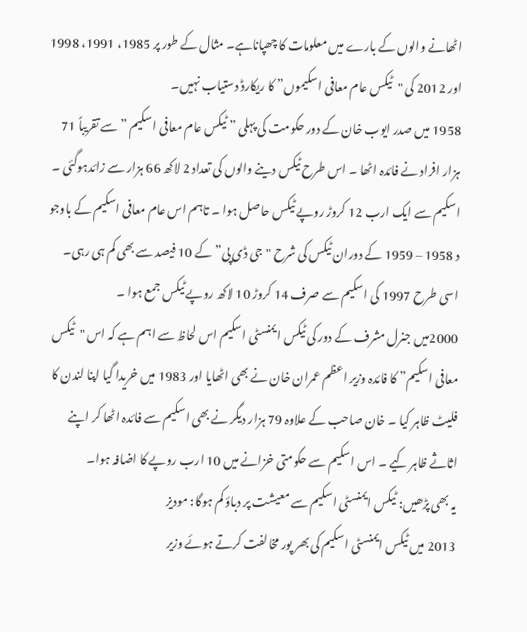اٹھانے والوں کے بارے میں معلومات کا چھپاناہے۔ مثال کے طور پر 1985، 1991، 1998 اور 2012 کی "ٹیکس عام معافی اسکیموں” کا ریکارڈ دستیاب نہیں۔
1958 میں صدر ایوب خان کے دور حکومت کی پہلی ” ٹیکس عام معافی اسکیم ” سے تقریباً 71 ہزار افراد نے فائدہ اٹھا ۔ اس طرح ٹیکس دینے والوں کی تعداد 2 لاکھ 66 ہزار سے زائدہوگئی ۔ اسکیم سے ایک ارب 12 کروڑ روپے ٹیکس حاصل ہوا ۔ تاہم اس عام معافی اسکیم کے باوجو د 1958 – 1959 کے دوران ٹیکس کی شرح "جی ڈی پی” کے 10 فیصد سے بھی کم ہی رہی۔ اسی طرح 1997 کی اسکیم سے صرف 14 کروڑ 10 لاکھ روپے ٹیکس جمع ہوا ۔
2000میں جنرل مشرف کے دور کی ٹیکس ایمنسٹی اسکیم اس لحاظ سے اہم ہے کہ اس "ٹیکس معافی اسکیم” کا فائدہ وزیر اعظم عمران خان نے بھی اٹھایا اور 1983 میں خریدا گیا اپنا لندن کا فلیٹ ظاہر کیا ۔ خان صاحب کے علاوہ 79 ہزار دیگر نے بھی اسکیم سے فائدہ اٹھا کر اپنے اثاثے ظاہر کیے ۔ اس اسکیم سے حکومتی خزانے میں 10 ارب روپے کا اضافہ ہوا۔
یہ بھی پڑھیں: ٹیکس ایمنسٹی اسکیم سے معیشت پر دباؤ کم ہوگا: مودیز
2013 میں ٹیکس ایمنسٹی اسکیم کی بھر پور مخالفت کرتے ہوئے وزیر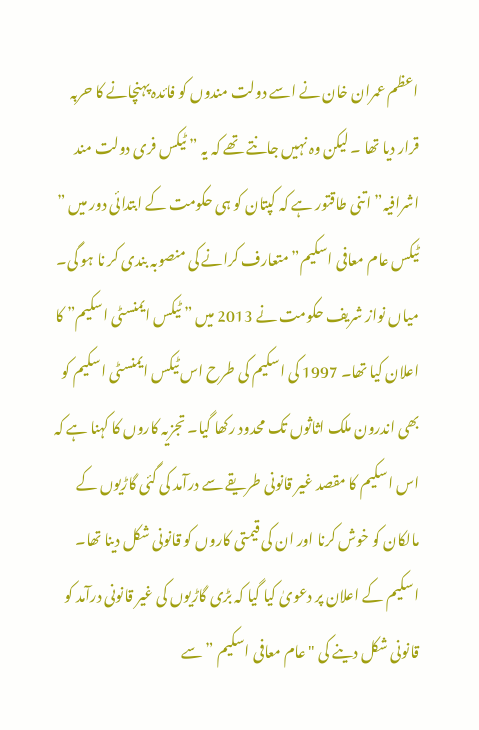اعظم عمران خان نے اسے دولت مندوں کو فائدہ پہنچانے کا حربہ قرار دیا تھا ۔ لیکن وہ نہیں جانتے تھے کہ یہ ” ٹیکس فری دولت مند اشرافیہ” اتنی طاقتور ہے کہ کپتان کو ہی حکومت کے ابتدائی دور میں ” ٹیکس عام معافی اسکیم” متعارف کرانے کی منصوبہ بندی کر نا ہو گی۔
میاں نواز شریف حکومت نے 2013 میں ” ٹیکس ایمنسٹی اسکیم” کا اعلان کیا تھا۔ 1997 کی اسکیم کی طرح اس ٹیکس ایمنسٹی اسکیم کو بھی اندرون ملک اثاثوں تک محدود رکھا گیا۔ تجزیہ کاروں کا کہنا ہے کہ اس اسکیم کا مقصد غیر قانونی طریقے سے درآمد کی گئی گاڑیوں کے مالکان کو خوش کرنا اور ان کی قیمتی کاروں کو قانونی شکل دینا تھا۔ اسکیم کے اعلان پر دعویٰ کیا گیا کہ بڑی گاڑیوں کی غیر قانونی درآمد کو قانونی شکل دینے کی "عام معافی اسکیم ” سے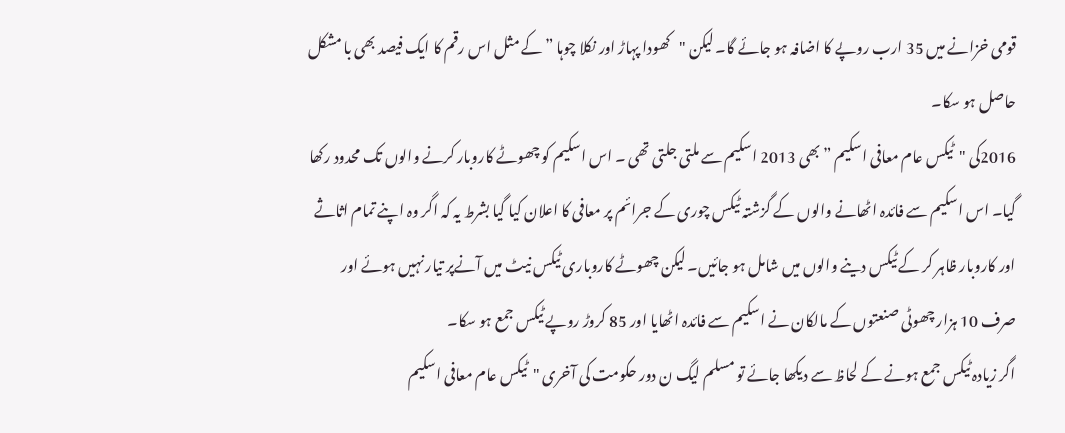قومی خزانے میں 35 ارب روپے کا اضافہ ہو جائے گا۔ لیکن "کھودا پہاڑ اور نکلا چوہا ” کے مثل اس رقم کا ایک فیصد بھی با مشکل حاصل ہو سکا۔
2016کی "ٹیکس عام معافی اسکیم ” بھی 2013 اسکیم سے ملتی جلتی تھی ۔ اس اسکیم کو چھوٹے کاروبار کرنے والوں تک محدود رکھا گیا۔ اس اسکیم سے فائدہ اٹھانے والوں کے گزشتہ ٹیکس چوری کے جرائم پر معافی کا اعلان کیا گیا بشرط یہ کہ اگر وہ اپنے تمام اثاثے اور کاروبار ظاہر کر کے ٹیکس دینے والوں میں شامل ہو جائیں۔ لیکن چھوٹے کاروباری ٹیکس نیٹ میں آنےپر تیار نہیں ہوئے اور صرف 10 ہزار چھوٹی صنعتوں کے مالکان نے اسکیم سے فائدہ اٹھایا اور 85 کروڑ روپے ٹیکس جمع ہو سکا۔
اگر زیادہ ٹیکس جمع ہونے کے لحاظ سے دیکھا جائے تو مسلم لیگ ن دور حکومت کی آخری "ٹیکس عام معافی اسکیم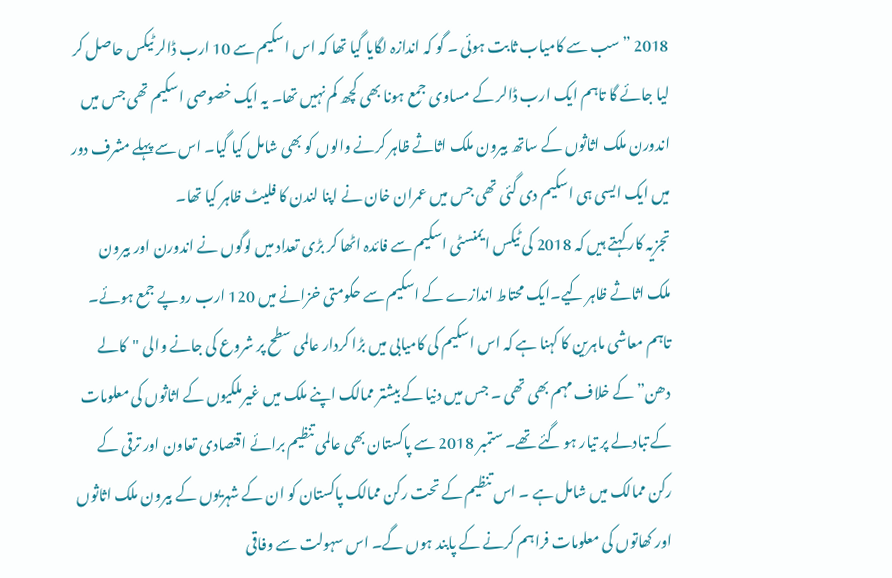2018 ” سب سے کامیاب ثابت ہوئی ۔ گو کہ اندازہ لگایا گیا تھا کہ اس اسکیم سے 10 ارب ڈالر ٹیکس حاصل کر لیا جائے گا تاہم ایک ارب ڈالر کے مساوی جمع ہونا بھی کچھ کم نہیں تھا۔ یہ ایک خصوصی اسکیم تھی جس میں اندورن ملک اثاثوں کے ساتھ بیرون ملک اثاثے ظاہر کرنے والوں کو بھی شامل کیا گیا۔ اس سے پہلے مشرف دور میں ایک ایسی ہی اسکیم دی گئی تھی جس میں عمران خان نے اپنا لندن کا فلیٹ ظاہر کیا تھا۔
تجزیہ کار کہتے ہیں کہ 2018 کی ٹیکس ایمنسٹی اسکیم سے فائدہ اٹھا کر بڑی تعداد میں لوگوں نے اندورن اور بیرون ملک اثاثے ظاہر کیے۔ایک محتاط اندازے کے اسکیم سے حکومتی خزانے میں 120 ارب روپے جمع ہوئے۔ تاہم معاشی ماہرین کا کہنا ہے کہ اس اسکیم کی کامیابی میں بڑا کردار عالمی سطح پر شروع کی جانے والی "کالے دھن” کے خلاف مہم بھی تھی ۔ جس میں دنیا کے بیشتر ممالک اپنے ملک میں غیرملکیوں کے اثاثوں کی معلومات کے تبادلے پر تیار ہو گئے تھے۔ ستمبر 2018 سے پاکستان بھی عالمی تنظیم برائے اقتصادی تعاون اور ترقی کے رکن ممالک میں شامل ہے ۔ اس تنظیم کے تحت رکن ممالک پاکستان کو ان کے شہریوں کے بیرون ملک اثاثوں اور کھاتوں کی معلومات فراہم کرنے کے پابند ہوں گے۔ اس سہولت سے وفاقی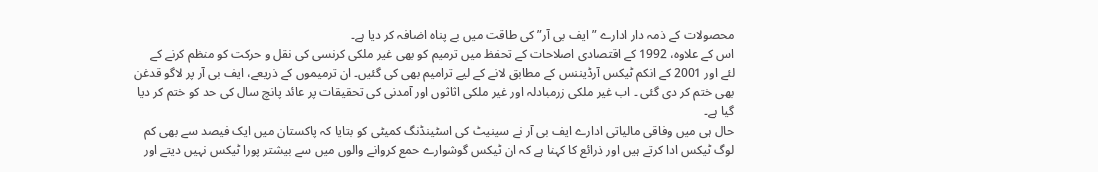محصولات کے ذمہ دار ادارے ” ایف بی آر” کی طاقت میں بے پناہ اضافہ کر دیا ہے۔
اس کے علاوہ، 1992 کے اقتصادی اصلاحات کے تحفظ میں ترمیم کو بھی غیر ملکی کرنسی کی نقل و حرکت کو منظم کرنے کے لئے اور 2001 کے انکم ٹیکس آرڈیننس کے مطابق لانے کے لیے ترامیم بھی کی گئیں۔ ان ترمیموں کے ذریعے، ایف بی آر پر لاگو قدغن بھی ختم کر دی گئی ۔ اب غیر ملکی زرمبادلہ اور غیر ملکی اثاثوں اور آمدنی کی تحقیقات پر عائد پانچ سال کی حد کو ختم کر دیا گیا ہے۔
حال ہی میں وفاقی مالیاتی ادارے ایف بی آر نے سینیٹ کی اسٹینڈنگ کمیٹی کو بتایا کہ پاکستان میں ایک فیصد سے بھی کم لوگ ٹیکس ادا کرتے ہیں اور ذرائع کا کہنا ہے کہ ان ٹیکس گوشوارے حمع کروانے والوں میں سے بیشتر پورا ٹیکس نہیں دیتے اور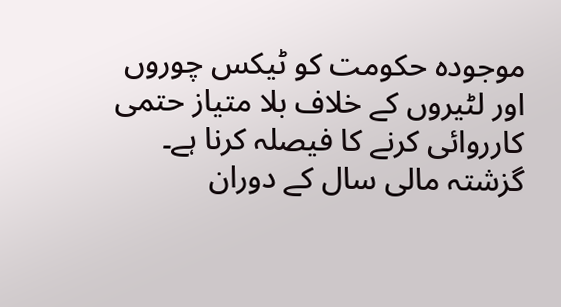موجودہ حکومت کو ٹیکس چوروں اور لٹیروں کے خلاف بلا متیاز حتمی کارروائی کرنے کا فیصلہ کرنا ہے۔
گزشتہ مالی سال کے دوران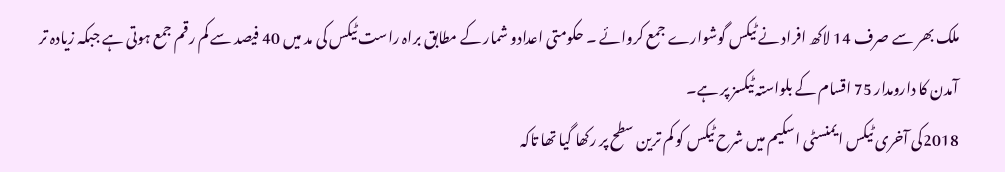ملک بھر سے صرف 14 لاکھ افراد نے ٹیکس گوشوارے جمع کروائے ۔ حکومتی اعدادو شمار کے مطابق براہ راست ٹیکس کی مد میں 40 فیصد سے کم رقم جمع ہوتی ہے جبکہ زیادہ تر آمدن کا دارومدار 75 اقسام کے بلواستہ ٹیکسز پر ہے۔
2018کی آخری ٹیکس ایمنسٹی اسکیم میں شرح ٹیکس کو کم ترین سطح پر رکھا گیا تھا تاکہ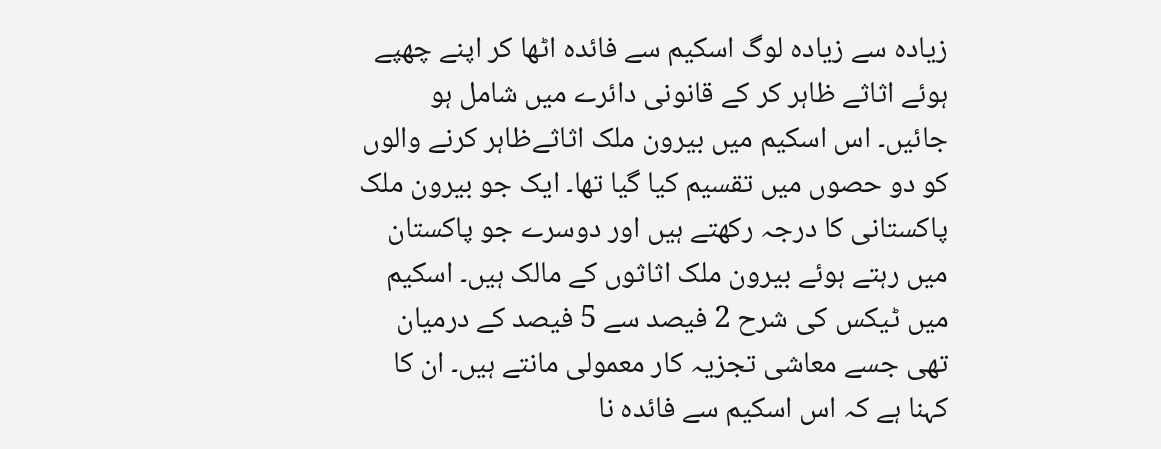زیادہ سے زیادہ لوگ اسکیم سے فائدہ اٹھا کر اپنے چھپے ہوئے اثاثے ظاہر کر کے قانونی دائرے میں شامل ہو جائیں۔ اس اسکیم میں بیرون ملک اثاثےظاہر کرنے والوں کو دو حصوں میں تقسیم کیا گیا تھا۔ ایک جو بیرون ملک پاکستانی کا درجہ رکھتے ہیں اور دوسرے جو پاکستان میں رہتے ہوئے بیرون ملک اثاثوں کے مالک ہیں۔ اسکیم میں ٹیکس کی شرح 2 فیصد سے 5 فیصد کے درمیان تھی جسے معاشی تجزیہ کار معمولی مانتے ہیں۔ ان کا کہنا ہے کہ اس اسکیم سے فائدہ نا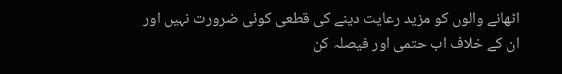اٹھانے والوں کو مزید رعایت دینے کی قطعی کوئی ضرورت نہیں اور ان کے خلاف اب حتمی اور فیصلہ کن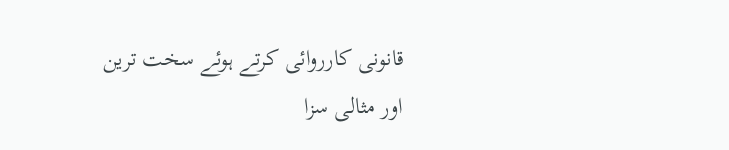قانونی کارروائی کرتے ہوئے سخت ترین اور مثالی سزا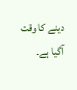دینے کا وقت آگیا ہے۔